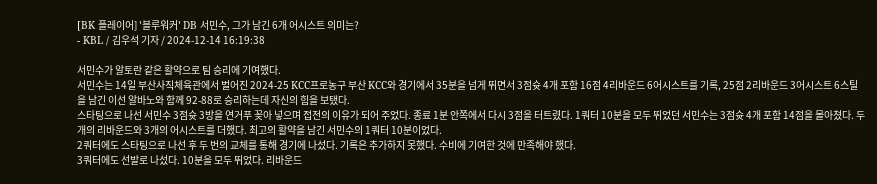[BK 플레이어] '블루워커' DB 서민수, 그가 남긴 6개 어시스트 의미는?
- KBL / 김우석 기자 / 2024-12-14 16:19:38

서민수가 알토란 같은 활약으로 팀 승리에 기여했다.
서민수는 14일 부산사직체육관에서 벌어진 2024-25 KCC프로농구 부산 KCC와 경기에서 35분을 넘게 뛰면서 3점슛 4개 포함 16점 4리바운드 6어시스트를 기록, 25점 2리바운드 3어시스트 6스틸을 남긴 이선 알바노와 함께 92-88로 승리하는데 자신의 힘을 보탰다.
스타팅으로 나선 서민수 3점슛 3방을 연거푸 꽂아 넣으며 접전의 이유가 되어 주었다. 종료 1분 안쪽에서 다시 3점을 터트렸다. 1쿼터 10분을 모두 뛰었던 서민수는 3점슛 4개 포함 14점을 몰아쳤다. 두 개의 리바운드와 3개의 어시스트를 더했다. 최고의 활약을 남긴 서민수의 1쿼터 10분이었다.
2쿼터에도 스타팅으로 나선 후 두 번의 교체를 통해 경기에 나섰다. 기록은 추가하지 못했다. 수비에 기여한 것에 만족해야 했다.
3쿼터에도 선발로 나섰다. 10분을 모두 뛰었다. 리바운드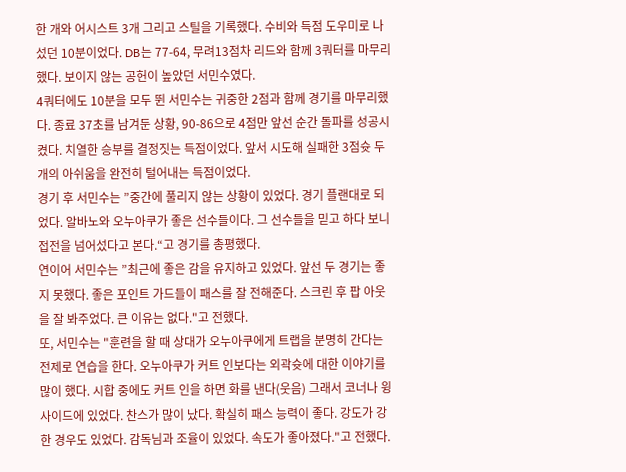한 개와 어시스트 3개 그리고 스틸을 기록했다. 수비와 득점 도우미로 나섰던 10분이었다. DB는 77-64, 무려13점차 리드와 함께 3쿼터를 마무리했다. 보이지 않는 공헌이 높았던 서민수였다.
4쿼터에도 10분을 모두 뛴 서민수는 귀중한 2점과 함께 경기를 마무리했다. 종료 37초를 남겨둔 상황, 90-86으로 4점만 앞선 순간 돌파를 성공시켰다. 치열한 승부를 결정짓는 득점이었다. 앞서 시도해 실패한 3점슛 두 개의 아쉬움을 완전히 털어내는 득점이었다.
경기 후 서민수는 ”중간에 풀리지 않는 상황이 있었다. 경기 플랜대로 되었다. 알바노와 오누아쿠가 좋은 선수들이다. 그 선수들을 믿고 하다 보니 접전을 넘어섰다고 본다.“고 경기를 총평했다.
연이어 서민수는 ”최근에 좋은 감을 유지하고 있었다. 앞선 두 경기는 좋지 못했다. 좋은 포인트 가드들이 패스를 잘 전해준다. 스크린 후 팝 아웃을 잘 봐주었다. 큰 이유는 없다."고 전했다.
또, 서민수는 "훈련을 할 때 상대가 오누아쿠에게 트랩을 분명히 간다는 전제로 연습을 한다. 오누아쿠가 커트 인보다는 외곽슛에 대한 이야기를 많이 했다. 시합 중에도 커트 인을 하면 화를 낸다(웃음) 그래서 코너나 윙 사이드에 있었다. 찬스가 많이 났다. 확실히 패스 능력이 좋다. 강도가 강한 경우도 있었다. 감독님과 조율이 있었다. 속도가 좋아졌다."고 전했다.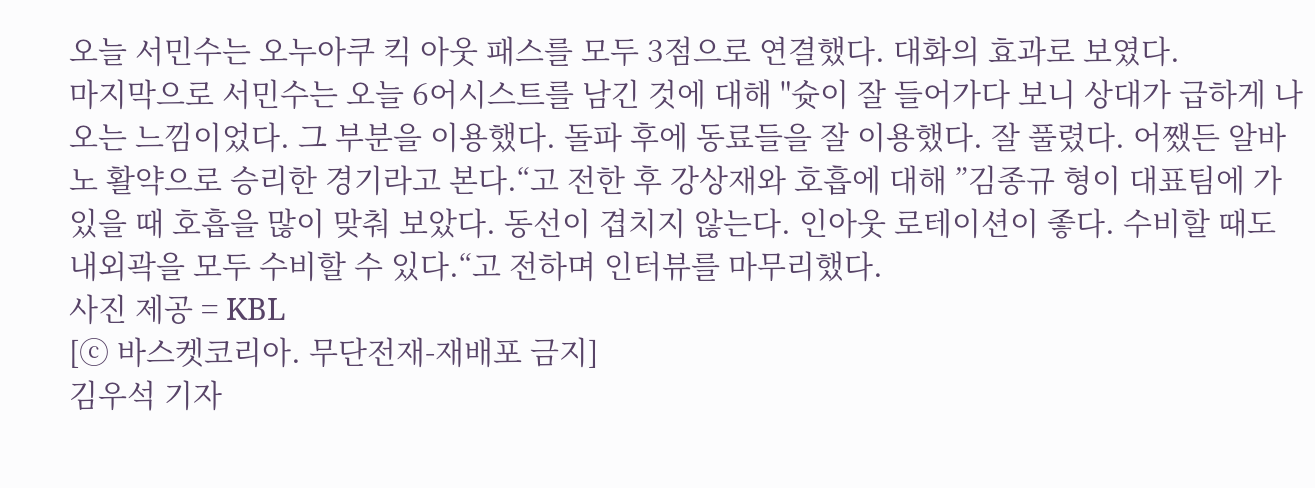오늘 서민수는 오누아쿠 킥 아웃 패스를 모두 3점으로 연결했다. 대화의 효과로 보였다.
마지막으로 서민수는 오늘 6어시스트를 남긴 것에 대해 "슛이 잘 들어가다 보니 상대가 급하게 나오는 느낌이었다. 그 부분을 이용했다. 돌파 후에 동료들을 잘 이용했다. 잘 풀렸다. 어쨌든 알바노 활약으로 승리한 경기라고 본다.“고 전한 후 강상재와 호흡에 대해 ”김종규 형이 대표팀에 가 있을 때 호흡을 많이 맞춰 보았다. 동선이 겹치지 않는다. 인아웃 로테이션이 좋다. 수비할 때도 내외곽을 모두 수비할 수 있다.“고 전하며 인터뷰를 마무리했다.
사진 제공 = KBL
[ⓒ 바스켓코리아. 무단전재-재배포 금지]
김우석 기자